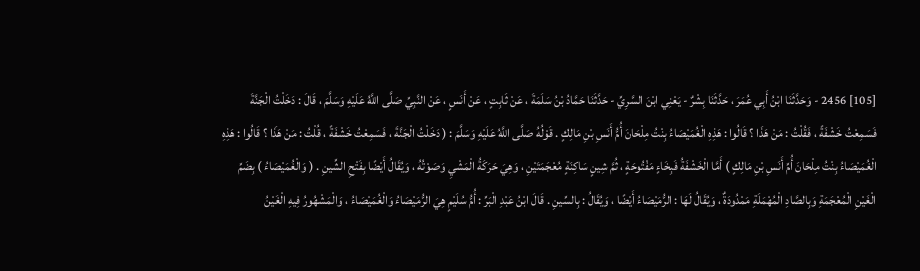[105] 2456 - وَحَدَّثَنَا ابْنُ أَبِي عُمَرَ ، حَدَّثَنَا بِشْرٌ - يَعْنِي ابْنَ السَّرِيِّ - حَدَّثَنَا حَمَّادُ بْنُ سَلَمَةَ ، عَنْ ثَابِتٍ ، عَنْ أَنَسٍ ، عَنْ النَّبِيِّ صَلَّى اللَّهُ عَلَيْهِ وَسَلَّمَ ، قَالَ : دَخَلْتُ الْجَنَّةَ فَسَمِعْتُ خَشْفَةً ، فَقُلْتُ : مَنْ هَذَا ؟ قَالُوا : هَذِهِ الْغُمَيْصَاءُ بِنْتُ مِلْحَانَ أُمُّ أَنَسِ بْنِ مَالِكٍ . قَوْلُهُ صَلَّى اللَّهُ عَلَيْهِ وَسَلَّمَ : ( دَخَلْتُ الْجَنَّةَ ، فَسَمِعْتُ خَشْفَةً ، قُلْتُ : مَنْ هَذَا ؟ قَالُوا : هَذِهِ الْغُمَيْصَاءُ بِنْتُ مِلْحَانَ أُمِّ أَنَسِ بْنِ مَالِكٍ ) أَمَّا الْخَشْفَةُ فَبِخَاءٍ مَفْتُوحَةٍ ، ثُمَّ شِينٍ سَاكِنَةٍ مُعْجَمَتَيْنِ ، وَهِيَ حَرَكَةُ الْمَشْيِ وَصَوْتُهُ ، وَيُقَالُ أَيْضًا بِفَتْحِ الشِّينِ . ( وَالْغُمَيْصَاءُ ) بِضَمِّ الْغَيْنِ الْمُعْجَمَةِ وَبِالصَّادِ الْمُهْمَلَةِ مَمْدُودَةٌ ، وَيُقَالُ لَهَا : الرُّمَيْصَاءُ أَيْضًا ، وَيُقَالُ : بِالسِّينِ . قَالَ ابْنُ عَبْدِ الْبَرِّ : أُمُّ سُلَيْمٍ هِيَ الرُّمَيْصَاءُ وَالْغُمَيْصَاءُ ، وَالْمَشْهُورُ فِيهِ الْغَيْنُ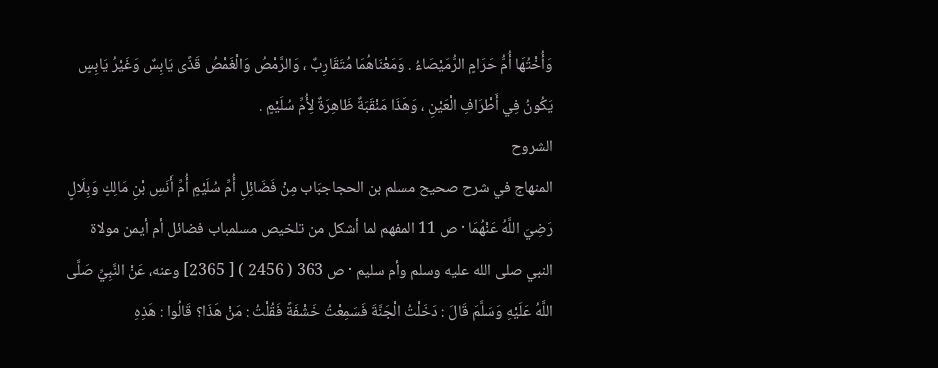وَأُخْتُهَا أُمُّ حَرَامٍ الرُّمَيْصَاءُ . وَمَعْنَاهُمَا مُتَقَارِبٌ ، وَالرَّمْصُ وَالْغَمْصُ قَذًى يَابِسٌ وَغَيْرُ يَابِسٍ يَكُونُ فِي أَطْرَافِ الْعَيْنِ ، وَهَذَا مَنْقَبَةٌ ظَاهِرَةٌ لِأُمِّ سُلَيْمٍ .
الشروح
المنهاج في شرح صحيح مسلم بن الحجاجبَاب مِنْ فَضَائِلِ أُمِّ سُلَيْمٍ أُمِّ أَنَسِ بْنِ مَالِكٍ وَبِلَالٍ رَضِيَ اللَّهُ عَنْهُمَا · ص 11 المفهم لما أشكل من تلخيص مسلمباب فضائل أم أيمن مولاة النبي صلى الله عليه وسلم وأم سليم · ص 363 ( 2456 ) [ 2365] وعنه، عَنْ النَّبِيِّ صَلَّى اللَّهُ عَلَيْهِ وَسَلَّمَ قَالَ : دَخَلْتُ الْجَنَّةَ فَسَمِعْتُ خَشْفَةً فَقُلْتُ : مَنْ هَذَا؟ قَالُوا : هَذِهِ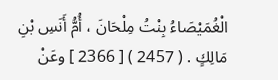الْغُمَيْصَاءُ بِنْتُ مِلْحَانَ ، أُمُّ أَنَسِ بْنِ مَالِكٍ . ( 2457 ) [ 2366 ] وعَنْ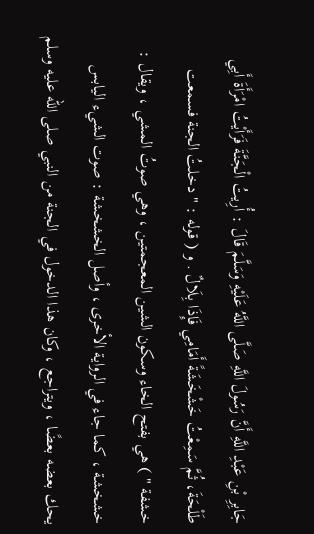جَابِرِ بْنِ عَبْدِ اللَّهِ أَنَّ رَسُولَ اللَّهِ صَلَّى اللَّهُ عَلَيْهِ وَسَلَّمَ قَالَ : أُرِيتُ الْجَنَّةَ فَرَأَيْتُ امْرَأَةَ أَبِي طَلْحَةَ، ثُمَّ سَمِعْتُ خَشْخَشَةً أَمَامِي فَإِذَا بِلَالٌ . و ( قوله : " دخلتُ الجنة فسمعت خشفة " ) هي بفتح الخاء وسكون الشين المعجمتين ، وهي صوتُ المشي ، ويقال : خشخشة ، كما جاء في الرواية الأخرى ، وأصل الخشخشة : صوت الشيء اليابس يحك بعضه بعضًا ، ويتراجع ، وكان هذا الدخول في الجنة من النبي صلى الله عليه وسلم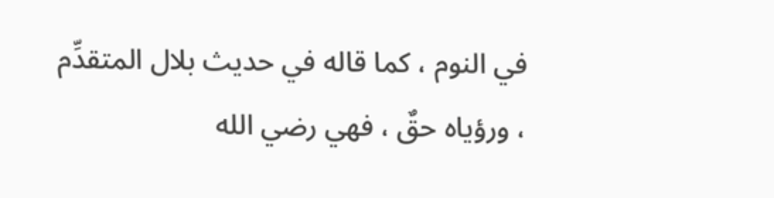في النوم ، كما قاله في حديث بلال المتقدِّم ، ورؤياه حقٌ ، فهي رضي الله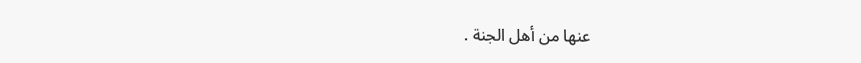عنها من أهل الجنة .